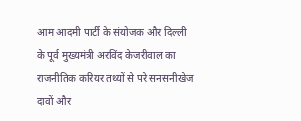आम आदमी पार्टी के संयोजक और दिल्ली के पूर्व मुख्यमंत्री अरविंद केजरीवाल का राजनीतिक करियर तथ्यों से परे सनसनीखेज दावों और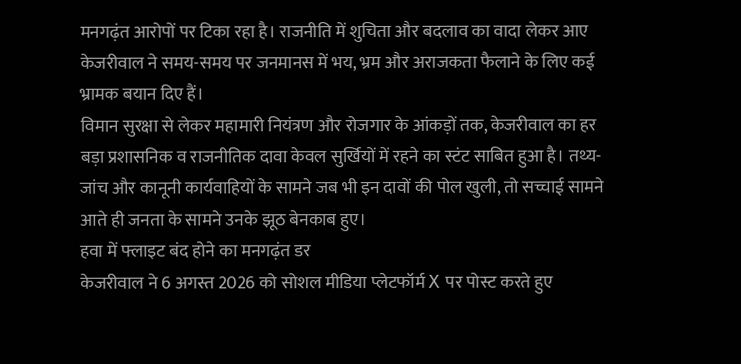मनगढ़ंत आरोपों पर टिका रहा है। राजनीति में शुचिता और बदलाव का वादा लेकर आए केजरीवाल ने समय-समय पर जनमानस में भय, भ्रम और अराजकता फैलाने के लिए कई भ्रामक बयान दिए हैं।
विमान सुरक्षा से लेकर महामारी नियंत्रण और रोजगार के आंकड़ों तक, केजरीवाल का हर बड़ा प्रशासनिक व राजनीतिक दावा केवल सुर्खियों में रहने का स्टंट साबित हुआ है। तथ्य-जांच और कानूनी कार्यवाहियों के सामने जब भी इन दावों की पोल खुली, तो सच्चाई सामने आते ही जनता के सामने उनके झूठ बेनकाब हुए।
हवा में फ्लाइट बंद होने का मनगढ़ंत डर
केजरीवाल ने 6 अगस्त 2026 को सोशल मीडिया प्लेटफॉर्म X पर पोस्ट करते हुए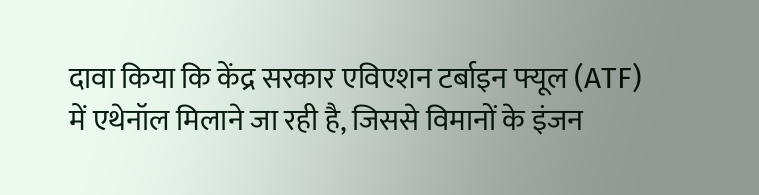दावा किया कि केंद्र सरकार एविएशन टर्बाइन फ्यूल (ATF) में एथेनॉल मिलाने जा रही है, जिससे विमानों के इंजन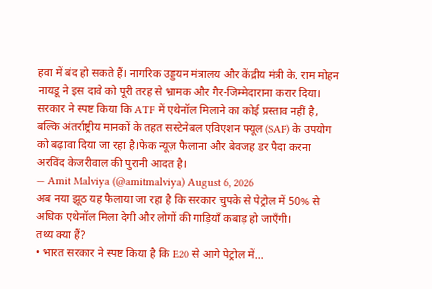हवा में बंद हो सकते हैं। नागरिक उड्डयन मंत्रालय और केंद्रीय मंत्री के. राम मोहन नायडू ने इस दावे को पूरी तरह से भ्रामक और गैर-जिम्मेदाराना करार दिया। सरकार ने स्पष्ट किया कि ATF में एथेनॉल मिलाने का कोई प्रस्ताव नहीं है, बल्कि अंतर्राष्ट्रीय मानकों के तहत सस्टेनेबल एविएशन फ्यूल (SAF) के उपयोग को बढ़ावा दिया जा रहा है।फेक न्यूज़ फैलाना और बेवजह डर पैदा करना अरविंद केजरीवाल की पुरानी आदत है।
— Amit Malviya (@amitmalviya) August 6, 2026
अब नया झूठ यह फैलाया जा रहा है कि सरकार चुपके से पेट्रोल में 50% से अधिक एथेनॉल मिला देगी और लोगों की गाड़ियाँ कबाड़ हो जाएँगी।
तथ्य क्या हैं?
• भारत सरकार ने स्पष्ट किया है कि E20 से आगे पेट्रोल में…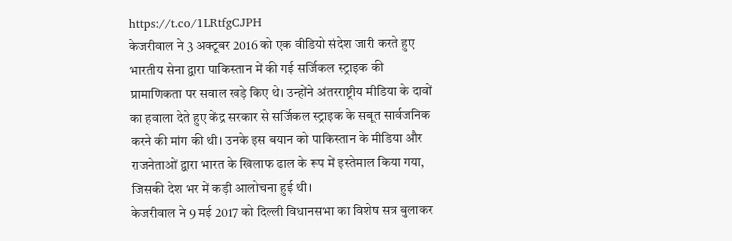https://t.co/1LRtfgCJPH
केजरीवाल ने 3 अक्टूबर 2016 को एक वीडियो संदेश जारी करते हुए भारतीय सेना द्वारा पाकिस्तान में की गई सर्जिकल स्ट्राइक की प्रामाणिकता पर सवाल खड़े किए थे। उन्होंने अंतरराष्ट्रीय मीडिया के दावों का हवाला देते हुए केंद्र सरकार से सर्जिकल स्ट्राइक के सबूत सार्वजनिक करने की मांग की थी। उनके इस बयान को पाकिस्तान के मीडिया और राजनेताओं द्वारा भारत के खिलाफ ढाल के रूप में इस्तेमाल किया गया, जिसकी देश भर में कड़ी आलोचना हुई थी।
केजरीवाल ने 9 मई 2017 को दिल्ली विधानसभा का विशेष सत्र बुलाकर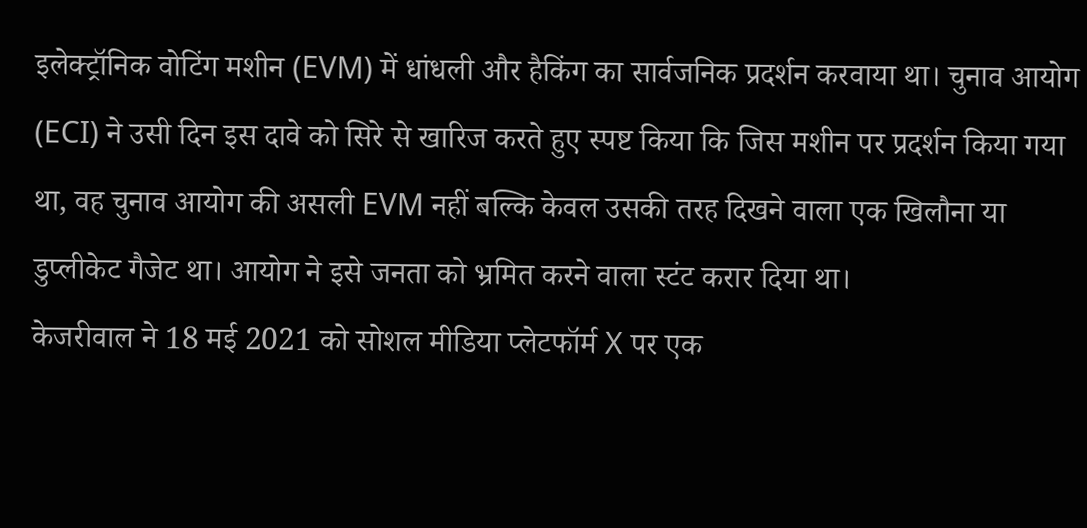इलेक्ट्रॉनिक वोटिंग मशीन (EVM) में धांधली और हैकिंग का सार्वजनिक प्रदर्शन करवाया था। चुनाव आयोग (ECI) ने उसी दिन इस दावे को सिरे से खारिज करते हुए स्पष्ट किया कि जिस मशीन पर प्रदर्शन किया गया था, वह चुनाव आयोग की असली EVM नहीं बल्कि केवल उसकी तरह दिखने वाला एक खिलौना या डुप्लीकेट गैजेट था। आयोग ने इसे जनता को भ्रमित करने वाला स्टंट करार दिया था।
केजरीवाल ने 18 मई 2021 को सोशल मीडिया प्लेटफॉर्म X पर एक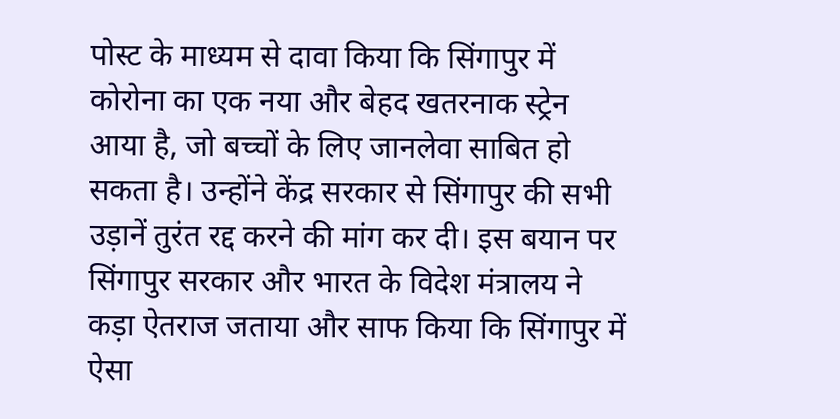पोस्ट के माध्यम से दावा किया कि सिंगापुर में कोरोना का एक नया और बेहद खतरनाक स्ट्रेन आया है, जो बच्चों के लिए जानलेवा साबित हो सकता है। उन्होंने केंद्र सरकार से सिंगापुर की सभी उड़ानें तुरंत रद्द करने की मांग कर दी। इस बयान पर सिंगापुर सरकार और भारत के विदेश मंत्रालय ने कड़ा ऐतराज जताया और साफ किया कि सिंगापुर में ऐसा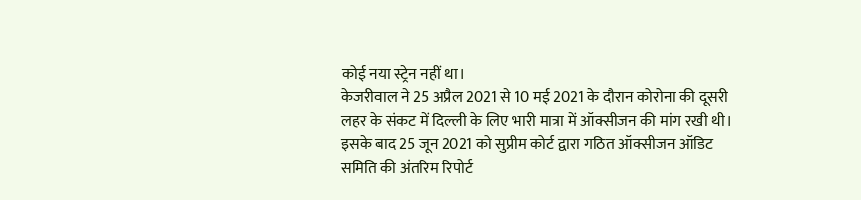कोई नया स्ट्रेन नहीं था।
केजरीवाल ने 25 अप्रैल 2021 से 10 मई 2021 के दौरान कोरोना की दूसरी लहर के संकट में दिल्ली के लिए भारी मात्रा में ऑक्सीजन की मांग रखी थी। इसके बाद 25 जून 2021 को सुप्रीम कोर्ट द्वारा गठित ऑक्सीजन ऑडिट समिति की अंतरिम रिपोर्ट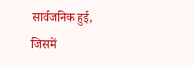सार्वजनिक हुई, जिसमें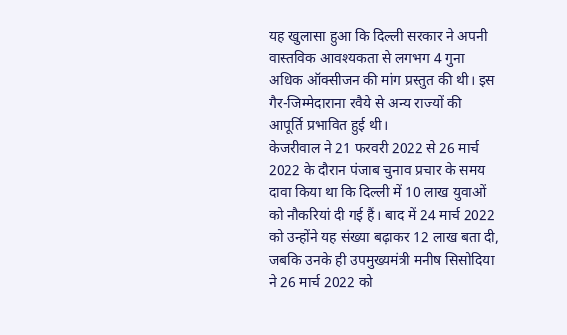यह खुलासा हुआ कि दिल्ली सरकार ने अपनी वास्तविक आवश्यकता से लगभग 4 गुना अधिक ऑक्सीजन की मांग प्रस्तुत की थी। इस गैर-जिम्मेदाराना रवैये से अन्य राज्यों की आपूर्ति प्रभावित हुई थी।
केजरीवाल ने 21 फरवरी 2022 से 26 मार्च 2022 के दौरान पंजाब चुनाव प्रचार के समय दावा किया था कि दिल्ली में 10 लाख युवाओं को नौकरियां दी गई हैं। बाद में 24 मार्च 2022 को उन्होंने यह संख्या बढ़ाकर 12 लाख बता दी, जबकि उनके ही उपमुख्यमंत्री मनीष सिसोदिया ने 26 मार्च 2022 को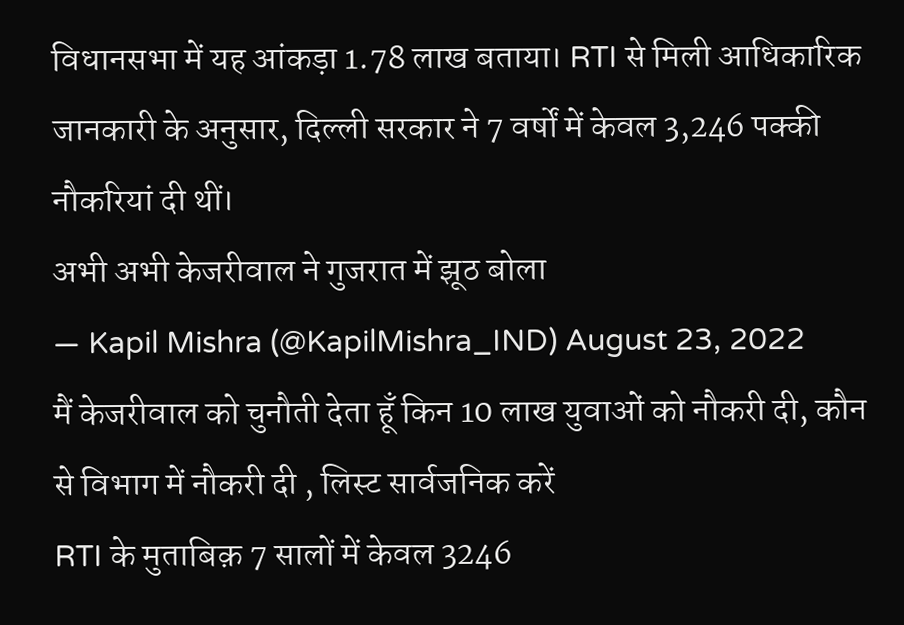विधानसभा में यह आंकड़ा 1.78 लाख बताया। RTI से मिली आधिकारिक जानकारी के अनुसार, दिल्ली सरकार ने 7 वर्षों में केवल 3,246 पक्की नौकरियां दी थीं।
अभी अभी केजरीवाल ने गुजरात में झूठ बोला
— Kapil Mishra (@KapilMishra_IND) August 23, 2022
मैं केजरीवाल को चुनौती देता हूँ किन 10 लाख युवाओं को नौकरी दी, कौन से विभाग में नौकरी दी , लिस्ट सार्वजनिक करें
RTI के मुताबिक़ 7 सालों में केवल 3246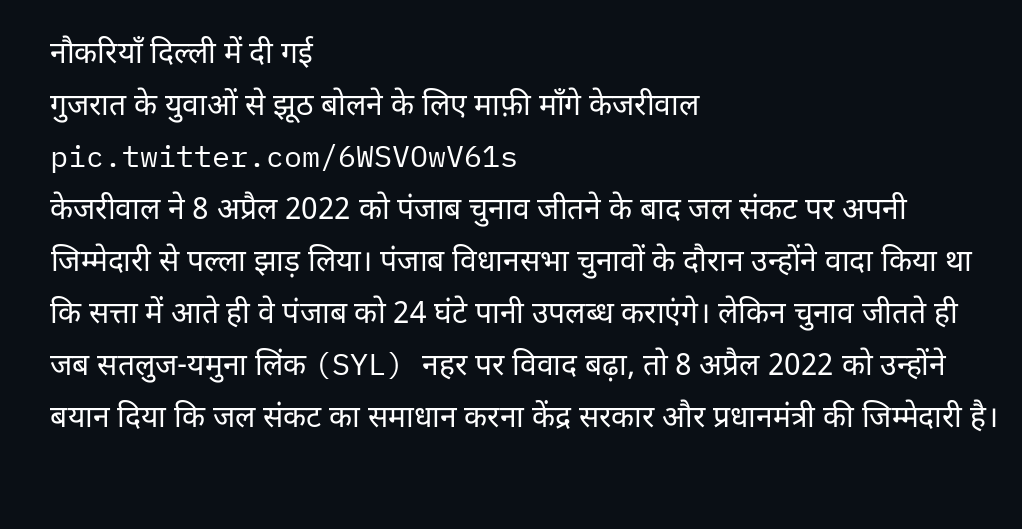नौकरियाँ दिल्ली में दी गई
गुजरात के युवाओं से झूठ बोलने के लिए माफ़ी माँगे केजरीवाल pic.twitter.com/6WSVOwV61s
केजरीवाल ने 8 अप्रैल 2022 को पंजाब चुनाव जीतने के बाद जल संकट पर अपनी जिम्मेदारी से पल्ला झाड़ लिया। पंजाब विधानसभा चुनावों के दौरान उन्होंने वादा किया था कि सत्ता में आते ही वे पंजाब को 24 घंटे पानी उपलब्ध कराएंगे। लेकिन चुनाव जीतते ही जब सतलुज-यमुना लिंक (SYL) नहर पर विवाद बढ़ा, तो 8 अप्रैल 2022 को उन्होंने बयान दिया कि जल संकट का समाधान करना केंद्र सरकार और प्रधानमंत्री की जिम्मेदारी है।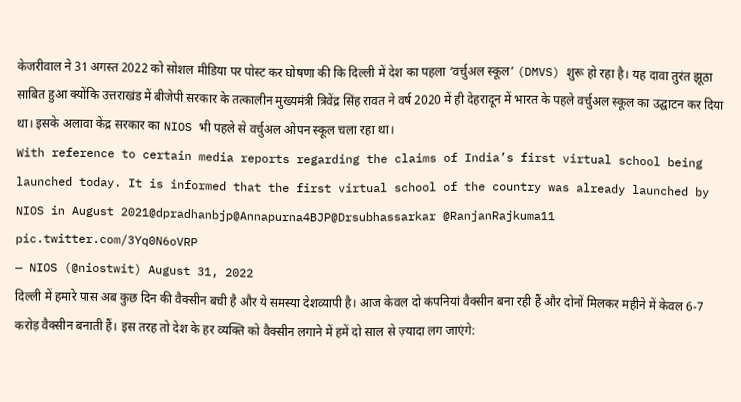केजरीवाल ने 31 अगस्त 2022 को सोशल मीडिया पर पोस्ट कर घोषणा की कि दिल्ली में देश का पहला ‘वर्चुअल स्कूल’ (DMVS) शुरू हो रहा है। यह दावा तुरंत झूठा साबित हुआ क्योंकि उत्तराखंड में बीजेपी सरकार के तत्कालीन मुख्यमंत्री त्रिवेंद्र सिंह रावत ने वर्ष 2020 में ही देहरादून में भारत के पहले वर्चुअल स्कूल का उद्घाटन कर दिया था। इसके अलावा केंद्र सरकार का NIOS भी पहले से वर्चुअल ओपन स्कूल चला रहा था।
With reference to certain media reports regarding the claims of India’s first virtual school being launched today. It is informed that the first virtual school of the country was already launched by NIOS in August 2021@dpradhanbjp@Annapurna4BJP@Drsubhassarkar @RanjanRajkuma11 pic.twitter.com/3Yq0N6oVRP
— NIOS (@niostwit) August 31, 2022
दिल्ली में हमारे पास अब कुछ दिन की वैक्सीन बची है और ये समस्या देशव्यापी है। आज केवल दो कंपनियां वैक्सीन बना रही हैं और दोनों मिलकर महीने में केवल 6-7 करोड़ वैक्सीन बनाती हैं। इस तरह तो देश के हर व्यक्ति को वैक्सीन लगाने में हमें दो साल से ज़्यादा लग जाएंगे: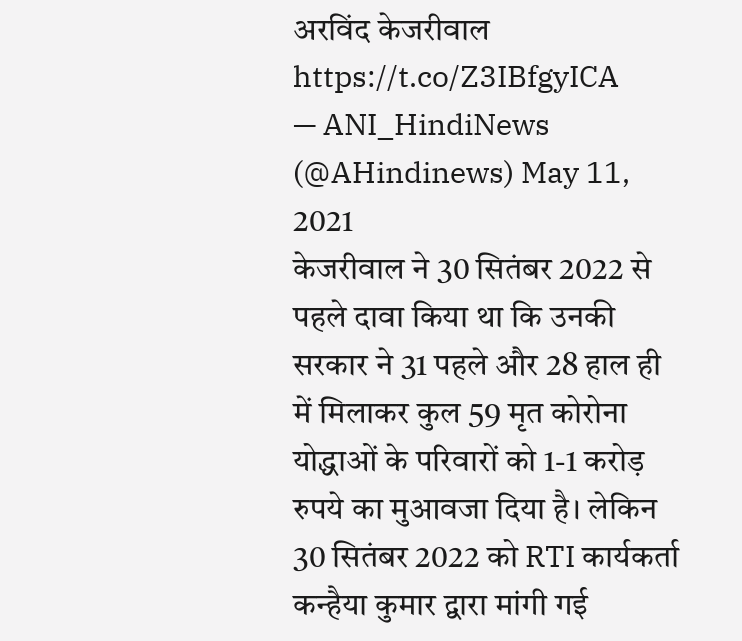अरविंद केजरीवाल https://t.co/Z3IBfgyICA
— ANI_HindiNews (@AHindinews) May 11, 2021
केजरीवाल ने 30 सितंबर 2022 से पहले दावा किया था कि उनकी सरकार ने 31 पहले और 28 हाल ही में मिलाकर कुल 59 मृत कोरोना योद्धाओं के परिवारों को 1-1 करोड़ रुपये का मुआवजा दिया है। लेकिन 30 सितंबर 2022 को RTI कार्यकर्ता कन्हैया कुमार द्वारा मांगी गई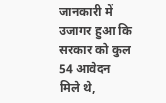जानकारी में उजागर हुआ कि सरकार को कुल 54 आवेदन मिले थे,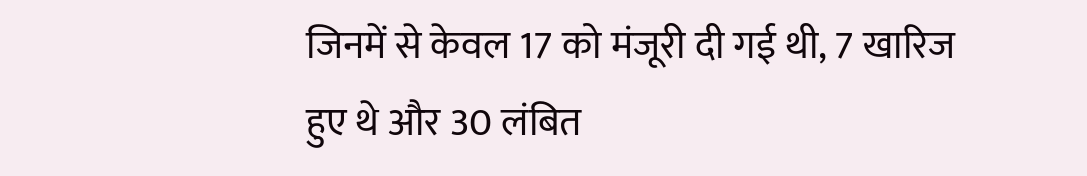जिनमें से केवल 17 को मंजूरी दी गई थी, 7 खारिज हुए थे और 30 लंबित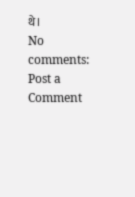थे।
No comments:
Post a Comment